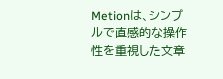Metionは、シンプルで直感的な操作性を重視した文章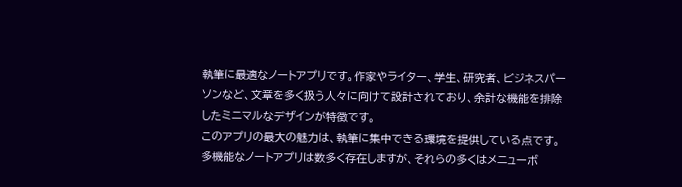執筆に最適なノートアプリです。作家やライター、学生、研究者、ビジネスパーソンなど、文章を多く扱う人々に向けて設計されており、余計な機能を排除したミニマルなデザインが特徴です。
このアプリの最大の魅力は、執筆に集中できる環境を提供している点です。
多機能なノートアプリは数多く存在しますが、それらの多くはメニューボ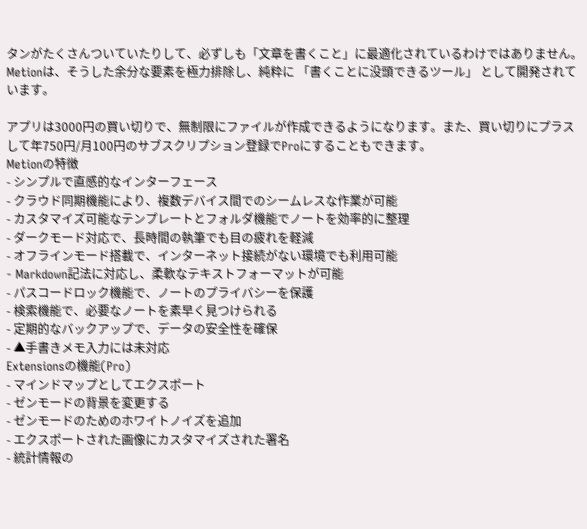タンがたくさんついていたりして、必ずしも「文章を書くこと」に最適化されているわけではありません。Metionは、そうした余分な要素を極力排除し、純粋に 「書くことに没頭できるツール」 として開発されています。

アプリは3000円の買い切りで、無制限にファイルが作成できるようになります。また、買い切りにプラスして年750円/月100円のサブスクリプション登録でProにすることもできます。
Metionの特徴
- シンプルで直感的なインターフェース
- クラウド同期機能により、複数デバイス間でのシームレスな作業が可能
- カスタマイズ可能なテンプレートとフォルダ機能でノートを効率的に整理
- ダークモード対応で、長時間の執筆でも目の疲れを軽減
- オフラインモード搭載で、インターネット接続がない環境でも利用可能
- Markdown記法に対応し、柔軟なテキストフォーマットが可能
- パスコードロック機能で、ノートのプライバシーを保護
- 検索機能で、必要なノートを素早く見つけられる
- 定期的なバックアップで、データの安全性を確保
- ▲手書きメモ入力には未対応
Extensionsの機能(Pro)
- マインドマップとしてエクスポート
- ゼンモードの背景を変更する
- ゼンモードのためのホワイトノイズを追加
- エクスポートされた画像にカスタマイズされた署名
- 統計情報の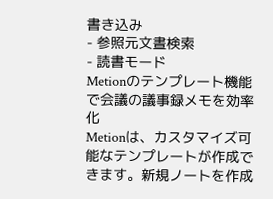書き込み
- 参照元文晝検索
- 読書モード
Metionのテンプレート機能で会議の議事録メモを効率化
Metionは、カスタマイズ可能なテンプレートが作成できます。新規ノートを作成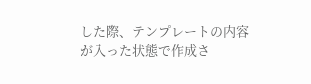した際、テンプレートの内容が入った状態で作成さ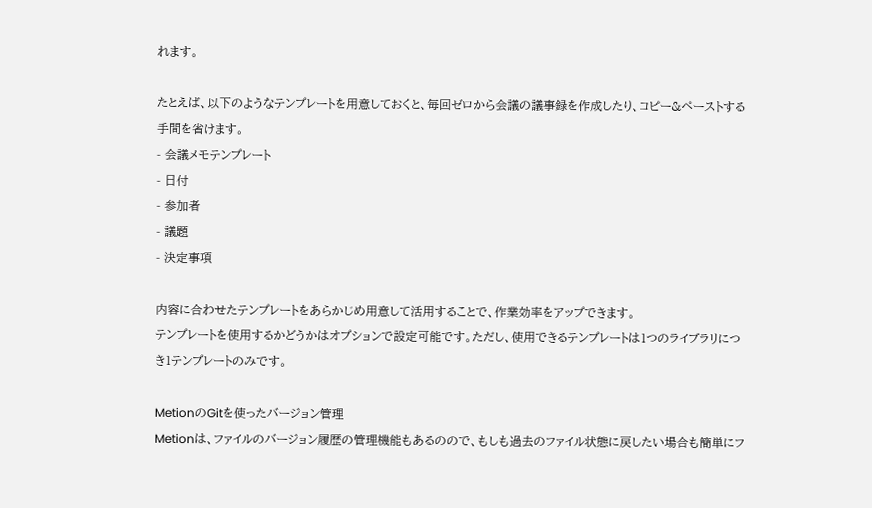れます。

たとえば、以下のようなテンプレートを用意しておくと、毎回ゼロから会議の議事録を作成したり、コピー&ペーストする手間を省けます。
- 会議メモテンプレート
- 日付
- 参加者
- 議題
- 決定事項

内容に合わせたテンプレートをあらかじめ用意して活用することで、作業効率をアップできます。
テンプレートを使用するかどうかはオプションで設定可能です。ただし、使用できるテンプレートは1つのライブラリにつき1テンプレートのみです。

MetionのGitを使ったバージョン管理
Metionは、ファイルのバージョン履歴の管理機能もあるのので、もしも過去のファイル状態に戻したい場合も簡単にフ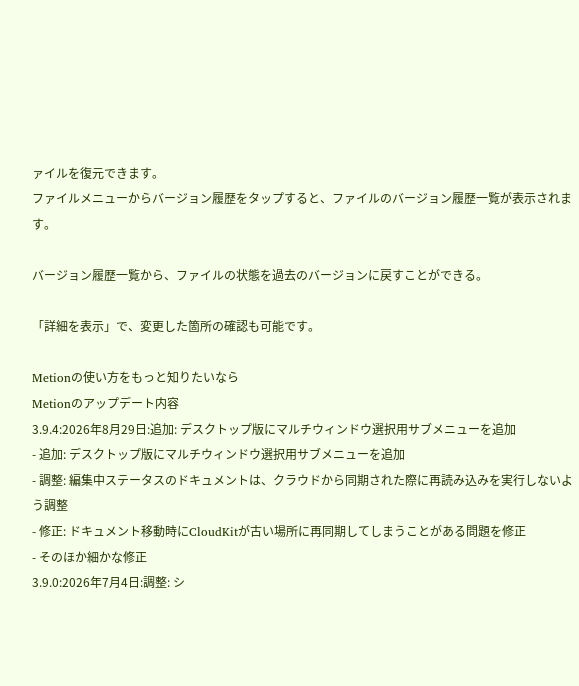ァイルを復元できます。
ファイルメニューからバージョン履歴をタップすると、ファイルのバージョン履歴一覧が表示されます。

バージョン履歴一覧から、ファイルの状態を過去のバージョンに戻すことができる。

「詳細を表示」で、変更した箇所の確認も可能です。

Metionの使い方をもっと知りたいなら
Metionのアップデート内容
3.9.4:2026年8月29日:追加: デスクトップ版にマルチウィンドウ選択用サブメニューを追加
- 追加: デスクトップ版にマルチウィンドウ選択用サブメニューを追加
- 調整: 編集中ステータスのドキュメントは、クラウドから同期された際に再読み込みを実行しないよう調整
- 修正: ドキュメント移動時にCloudKitが古い場所に再同期してしまうことがある問題を修正
- そのほか細かな修正
3.9.0:2026年7月4日:調整: シ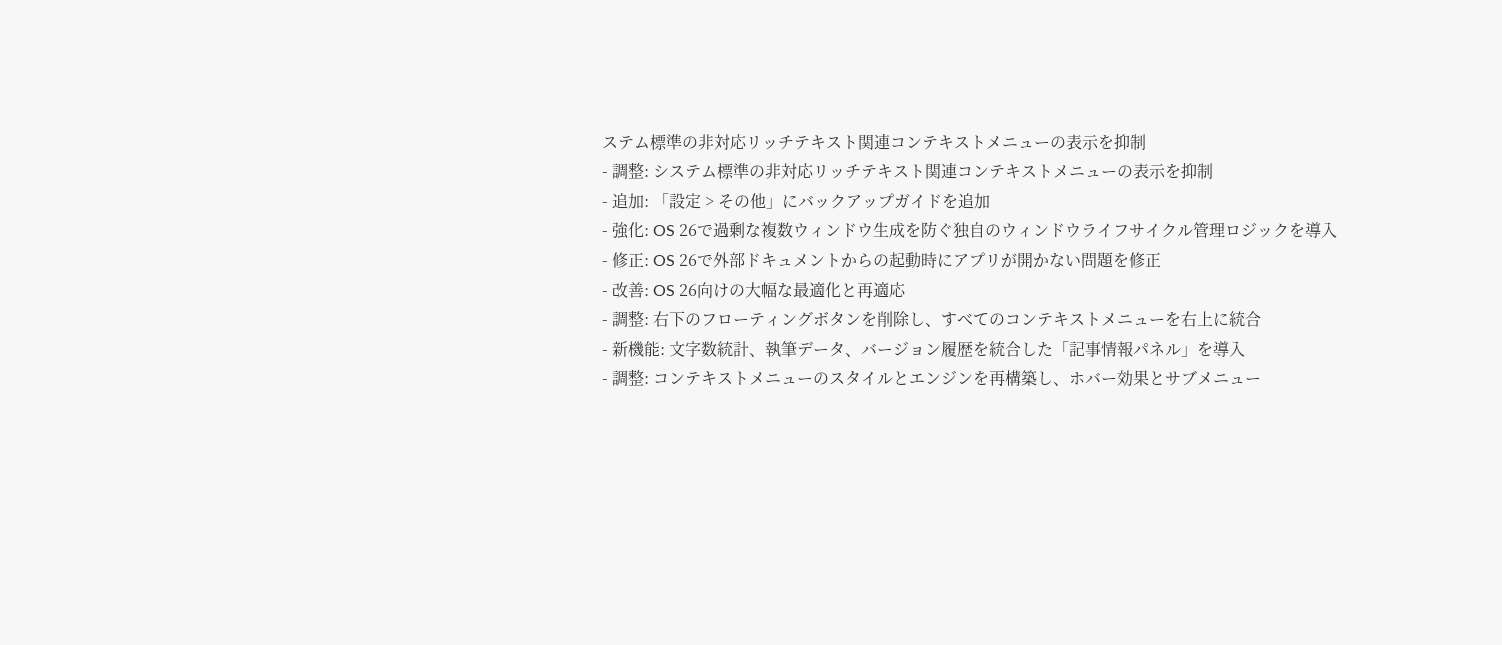ステム標準の非対応リッチテキスト関連コンテキストメニューの表示を抑制
- 調整: システム標準の非対応リッチテキスト関連コンテキストメニューの表示を抑制
- 追加: 「設定 > その他」にバックアップガイドを追加
- 強化: OS 26で過剰な複数ウィンドウ生成を防ぐ独自のウィンドウライフサイクル管理ロジックを導入
- 修正: OS 26で外部ドキュメントからの起動時にアプリが開かない問題を修正
- 改善: OS 26向けの大幅な最適化と再適応
- 調整: 右下のフローティングボタンを削除し、すべてのコンテキストメニューを右上に統合
- 新機能: 文字数統計、執筆データ、バージョン履歴を統合した「記事情報パネル」を導入
- 調整: コンテキストメニューのスタイルとエンジンを再構築し、ホバー効果とサブメニュー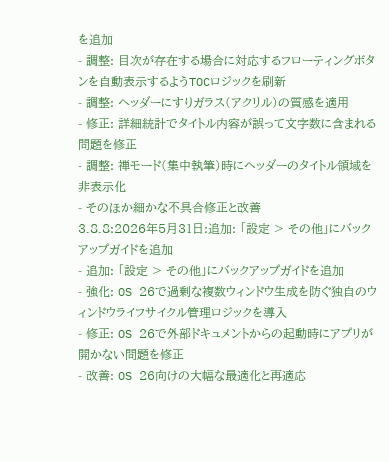を追加
- 調整: 目次が存在する場合に対応するフローティングボタンを自動表示するようTOCロジックを刷新
- 調整: ヘッダーにすりガラス(アクリル)の質感を適用
- 修正: 詳細統計でタイトル内容が誤って文字数に含まれる問題を修正
- 調整: 禅モード(集中執筆)時にヘッダーのタイトル領域を非表示化
- そのほか細かな不具合修正と改善
3.8.8:2026年5月31日:追加: 「設定 > その他」にバックアップガイドを追加
- 追加: 「設定 > その他」にバックアップガイドを追加
- 強化: OS 26で過剰な複数ウィンドウ生成を防ぐ独自のウィンドウライフサイクル管理ロジックを導入
- 修正: OS 26で外部ドキュメントからの起動時にアプリが開かない問題を修正
- 改善: OS 26向けの大幅な最適化と再適応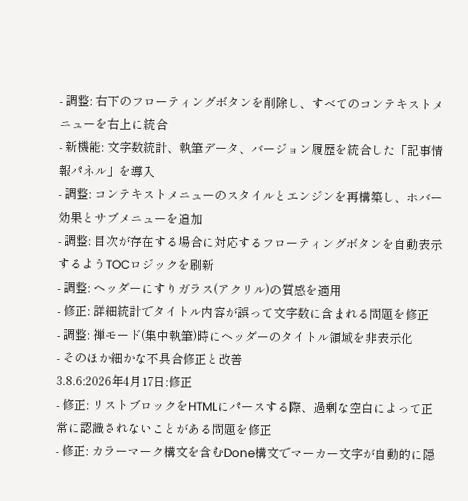- 調整: 右下のフローティングボタンを削除し、すべてのコンテキストメニューを右上に統合
- 新機能: 文字数統計、執筆データ、バージョン履歴を統合した「記事情報パネル」を導入
- 調整: コンテキストメニューのスタイルとエンジンを再構築し、ホバー効果とサブメニューを追加
- 調整: 目次が存在する場合に対応するフローティングボタンを自動表示するようTOCロジックを刷新
- 調整: ヘッダーにすりガラス(アクリル)の質感を適用
- 修正: 詳細統計でタイトル内容が誤って文字数に含まれる問題を修正
- 調整: 禅モード(集中執筆)時にヘッダーのタイトル領域を非表示化
- そのほか細かな不具合修正と改善
3.8.6:2026年4月17日:修正
- 修正: リストブロックをHTMLにパースする際、過剰な空白によって正常に認識されないことがある問題を修正
- 修正: カラーマーク構文を含むDone構文でマーカー文字が自動的に隠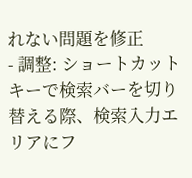れない問題を修正
- 調整: ショートカットキーで検索バーを切り替える際、検索入力エリアにフ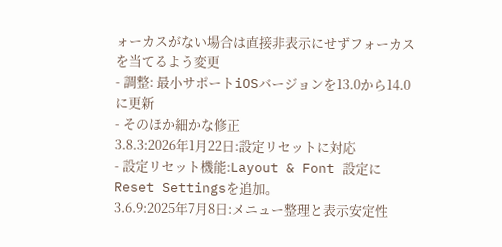ォーカスがない場合は直接非表示にせずフォーカスを当てるよう変更
- 調整: 最小サポートiOSバージョンを13.0から14.0に更新
- そのほか細かな修正
3.8.3:2026年1月22日:設定リセットに対応
- 設定リセット機能:Layout & Font 設定に
Reset Settingsを追加。
3.6.9:2025年7月8日:メニュー整理と表示安定性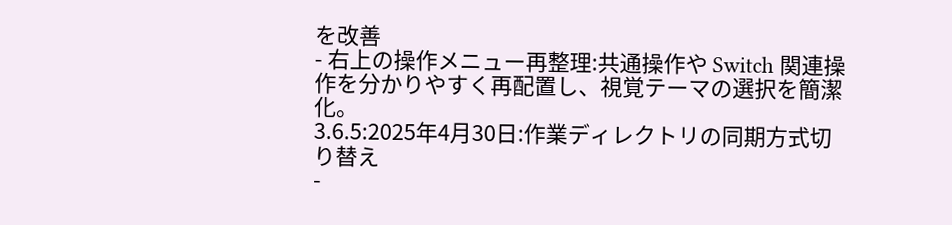を改善
- 右上の操作メニュー再整理:共通操作や Switch 関連操作を分かりやすく再配置し、視覚テーマの選択を簡潔化。
3.6.5:2025年4月30日:作業ディレクトリの同期方式切り替え
-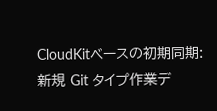CloudKitベースの初期同期:新規 Git タイプ作業デ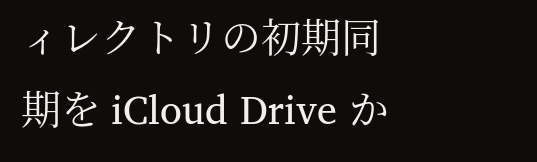ィレクトリの初期同期を iCloud Drive か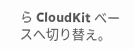ら CloudKit ベースへ切り替え。